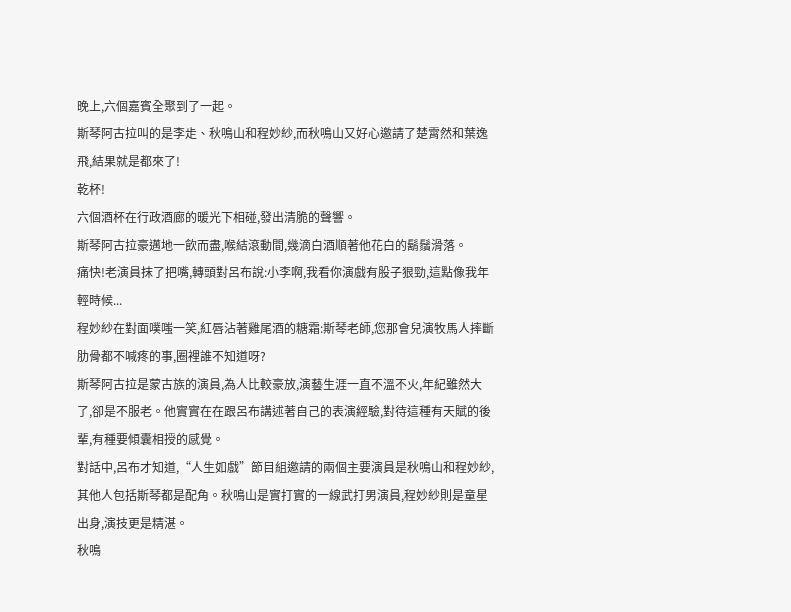晚上,六個嘉賓全聚到了一起。
斯琴阿古拉叫的是李歨、秋鳴山和程妙紗,而秋鳴山又好心邀請了楚霄然和葉逸飛,結果就是都來了!
乾杯!
六個酒杯在行政酒廊的暖光下相碰,發出清脆的聲響。
斯琴阿古拉豪邁地一飲而盡,喉結滾動間,幾滴白酒順著他花白的鬍鬚滑落。
痛快!老演員抹了把嘴,轉頭對呂布說:小李啊,我看你演戲有股子狠勁,這點像我年輕時候...
程妙紗在對面噗嗤一笑,紅唇沾著雞尾酒的糖霜:斯琴老師,您那會兒演牧馬人摔斷肋骨都不喊疼的事,圈裡誰不知道呀?
斯琴阿古拉是蒙古族的演員,為人比較豪放,演藝生涯一直不溫不火,年紀雖然大了,卻是不服老。他實實在在跟呂布講述著自己的表演經驗,對待這種有天賦的後輩,有種要傾囊相授的感覺。
對話中,呂布才知道,“人生如戲”節目組邀請的兩個主要演員是秋鳴山和程妙紗,其他人包括斯琴都是配角。秋鳴山是實打實的一線武打男演員,程妙紗則是童星出身,演技更是精湛。
秋鳴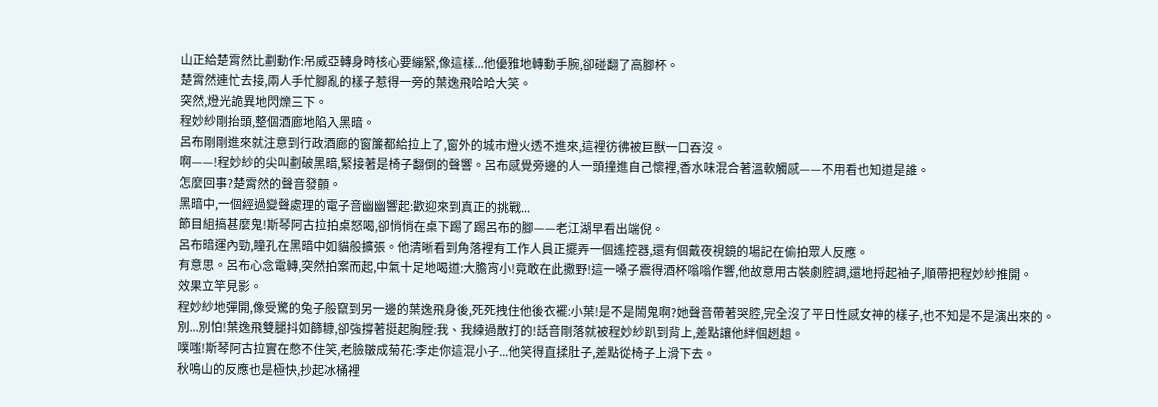山正給楚霄然比劃動作:吊威亞轉身時核心要繃緊,像這樣...他優雅地轉動手腕,卻碰翻了高腳杯。
楚霄然連忙去接,兩人手忙腳亂的樣子惹得一旁的葉逸飛哈哈大笑。
突然,燈光詭異地閃爍三下。
程妙紗剛抬頭,整個酒廊地陷入黑暗。
呂布剛剛進來就注意到行政酒廊的窗簾都給拉上了,窗外的城市燈火透不進來,這裡彷彿被巨獸一口吞沒。
啊——!程妙紗的尖叫劃破黑暗,緊接著是椅子翻倒的聲響。呂布感覺旁邊的人一頭撞進自己懷裡,香水味混合著溫軟觸感——不用看也知道是誰。
怎麼回事?楚霄然的聲音發顫。
黑暗中,一個經過變聲處理的電子音幽幽響起:歡迎來到真正的挑戰...
節目組搞甚麼鬼!斯琴阿古拉拍桌怒喝,卻悄悄在桌下踢了踢呂布的腳——老江湖早看出端倪。
呂布暗運內勁,瞳孔在黑暗中如貓般擴張。他清晰看到角落裡有工作人員正擺弄一個遙控器,還有個戴夜視鏡的場記在偷拍眾人反應。
有意思。呂布心念電轉,突然拍案而起,中氣十足地喝道:大膽宵小!竟敢在此撒野!這一嗓子震得酒杯嗡嗡作響,他故意用古裝劇腔調,還地捋起袖子,順帶把程妙紗推開。
效果立竿見影。
程妙紗地彈開,像受驚的兔子般竄到另一邊的葉逸飛身後,死死拽住他後衣襬:小葉!是不是鬧鬼啊?她聲音帶著哭腔,完全沒了平日性感女神的樣子,也不知是不是演出來的。
別...別怕!葉逸飛雙腿抖如篩糠,卻強撐著挺起胸膛:我、我練過散打的!話音剛落就被程妙紗趴到背上,差點讓他絆個趔趄。
噗嗤!斯琴阿古拉實在憋不住笑,老臉皺成菊花:李歨你這混小子...他笑得直揉肚子,差點從椅子上滑下去。
秋鳴山的反應也是極快,抄起冰桶裡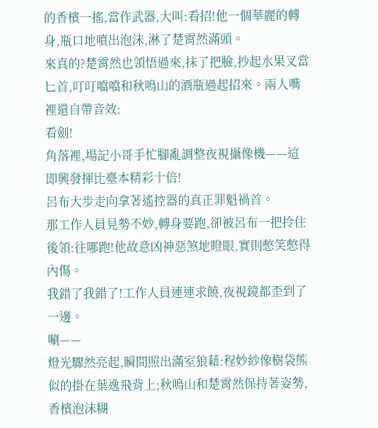的香檳一搖,當作武器,大叫:看招!他一個華麗的轉身,瓶口地噴出泡沫,淋了楚霄然滿頭。
來真的?楚霄然也領悟過來,抹了把臉,抄起水果叉當匕首,叮叮噹噹和秋鳴山的酒瓶過起招來。兩人嘴裡還自帶音效:
看劍!
角落裡,場記小哥手忙腳亂調整夜視攝像機——這即興發揮比臺本精彩十倍!
呂布大步走向拿著遙控器的真正罪魁禍首。
那工作人員見勢不妙,轉身要跑,卻被呂布一把拎住後領:往哪跑!他故意凶神惡煞地瞪眼,實則憋笑憋得內傷。
我錯了我錯了!工作人員連連求饒,夜視鏡都歪到了一邊。
唰——
燈光驟然亮起,瞬間照出滿室狼藉:程妙紗像樹袋熊似的掛在葉逸飛背上;秋鳴山和楚霄然保持著姿勢,香檳泡沫糊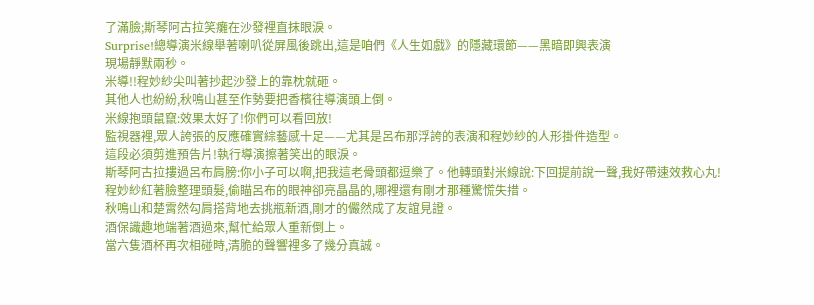了滿臉;斯琴阿古拉笑癱在沙發裡直抹眼淚。
Surprise!總導演米線舉著喇叭從屏風後跳出,這是咱們《人生如戲》的隱藏環節——黑暗即興表演
現場靜默兩秒。
米導!!程妙紗尖叫著抄起沙發上的靠枕就砸。
其他人也紛紛,秋鳴山甚至作勢要把香檳往導演頭上倒。
米線抱頭鼠竄:效果太好了!你們可以看回放!
監視器裡,眾人誇張的反應確實綜藝感十足——尤其是呂布那浮誇的表演和程妙紗的人形掛件造型。
這段必須剪進預告片!執行導演擦著笑出的眼淚。
斯琴阿古拉摟過呂布肩膀:你小子可以啊,把我這老骨頭都逗樂了。他轉頭對米線說:下回提前說一聲,我好帶速效救心丸!
程妙紗紅著臉整理頭髮,偷瞄呂布的眼神卻亮晶晶的,哪裡還有剛才那種驚慌失措。
秋鳴山和楚霄然勾肩搭背地去挑瓶新酒,剛才的儼然成了友誼見證。
酒保識趣地端著酒過來,幫忙給眾人重新倒上。
當六隻酒杯再次相碰時,清脆的聲響裡多了幾分真誠。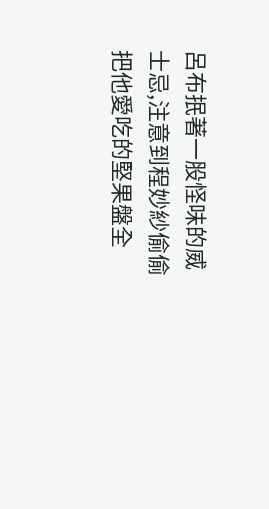呂布抿著一股怪味的威士忌,注意到程妙紗偷偷把他愛吃的堅果盤全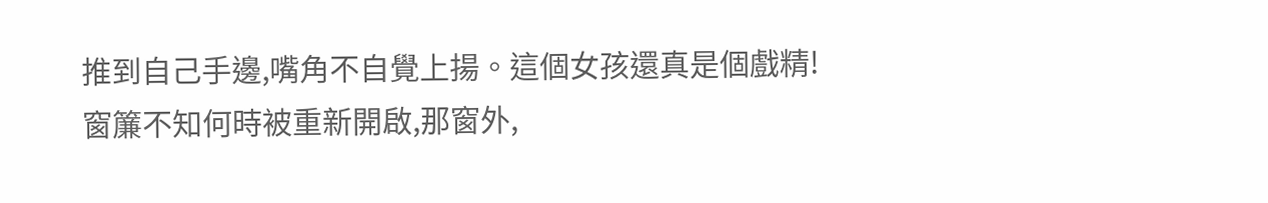推到自己手邊,嘴角不自覺上揚。這個女孩還真是個戲精!
窗簾不知何時被重新開啟,那窗外,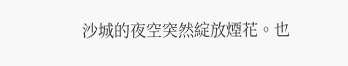沙城的夜空突然綻放煙花。也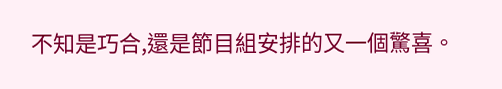不知是巧合,還是節目組安排的又一個驚喜。